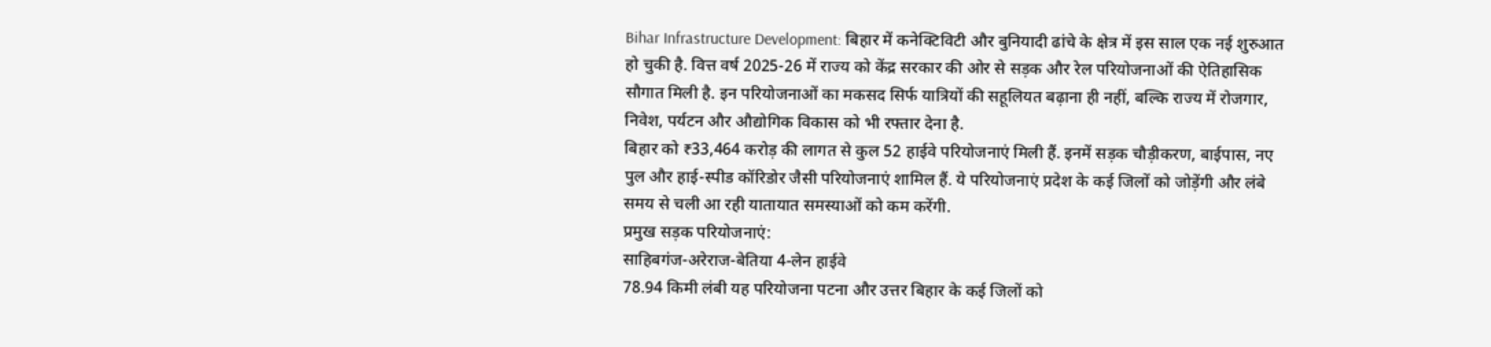Bihar Infrastructure Development: बिहार में कनेक्टिविटी और बुनियादी ढांचे के क्षेत्र में इस साल एक नई शुरुआत हो चुकी है. वित्त वर्ष 2025-26 में राज्य को केंद्र सरकार की ओर से सड़क और रेल परियोजनाओं की ऐतिहासिक सौगात मिली है. इन परियोजनाओं का मकसद सिर्फ यात्रियों की सहूलियत बढ़ाना ही नहीं, बल्कि राज्य में रोजगार, निवेश, पर्यटन और औद्योगिक विकास को भी रफ्तार देना है.
बिहार को ₹33,464 करोड़ की लागत से कुल 52 हाईवे परियोजनाएं मिली हैं. इनमें सड़क चौड़ीकरण, बाईपास, नए पुल और हाई-स्पीड कॉरिडोर जैसी परियोजनाएं शामिल हैं. ये परियोजनाएं प्रदेश के कई जिलों को जोड़ेंगी और लंबे समय से चली आ रही यातायात समस्याओं को कम करेंगी.
प्रमुख सड़क परियोजनाएं:
साहिबगंज-अरेराज-बेतिया 4-लेन हाईवे
78.94 किमी लंबी यह परियोजना पटना और उत्तर बिहार के कई जिलों को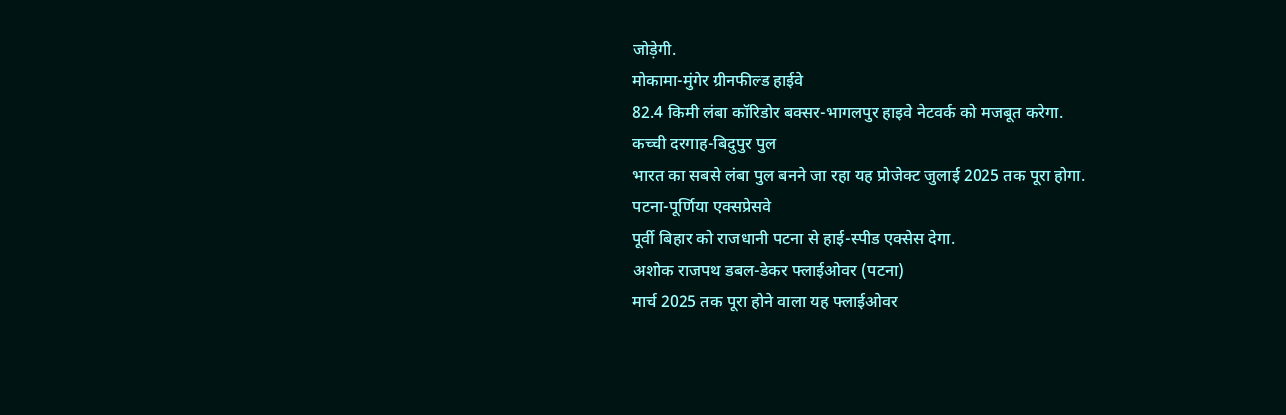जोड़ेगी.
मोकामा-मुंगेर ग्रीनफील्ड हाईवे
82.4 किमी लंबा कॉरिडोर बक्सर-भागलपुर हाइवे नेटवर्क को मजबूत करेगा.
कच्ची दरगाह-बिदुपुर पुल
भारत का सबसे लंबा पुल बनने जा रहा यह प्रोजेक्ट जुलाई 2025 तक पूरा होगा.
पटना-पूर्णिया एक्सप्रेसवे
पूर्वी बिहार को राजधानी पटना से हाई-स्पीड एक्सेस देगा.
अशोक राजपथ डबल-डेकर फ्लाईओवर (पटना)
मार्च 2025 तक पूरा होने वाला यह फ्लाईओवर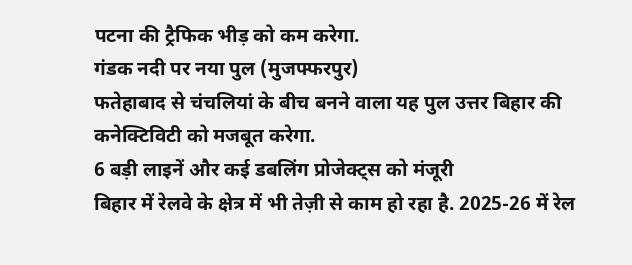पटना की ट्रैफिक भीड़ को कम करेगा.
गंडक नदी पर नया पुल (मुजफ्फरपुर)
फतेहाबाद से चंचलियां के बीच बनने वाला यह पुल उत्तर बिहार की कनेक्टिविटी को मजबूत करेगा.
6 बड़ी लाइनें और कई डबलिंग प्रोजेक्ट्स को मंजूरी
बिहार में रेलवे के क्षेत्र में भी तेज़ी से काम हो रहा है. 2025-26 में रेल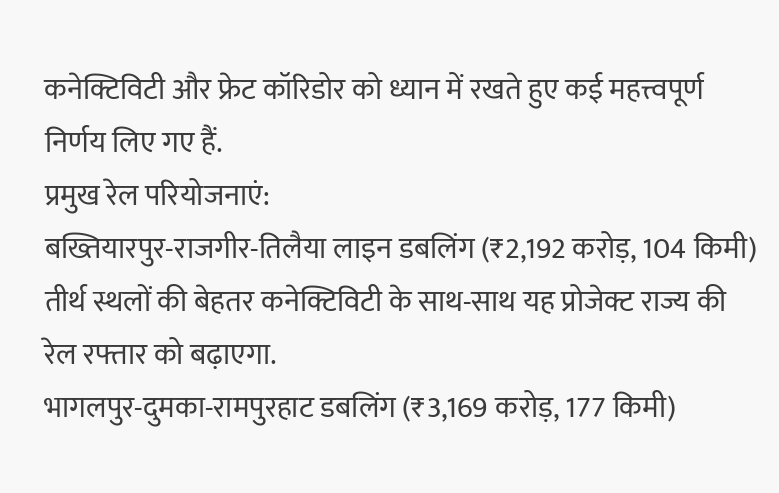कनेक्टिविटी और फ्रेट कॉरिडोर को ध्यान में रखते हुए कई महत्त्वपूर्ण निर्णय लिए गए हैं.
प्रमुख रेल परियोजनाएं:
बख्तियारपुर-राजगीर-तिलैया लाइन डबलिंग (₹2,192 करोड़, 104 किमी)
तीर्थ स्थलों की बेहतर कनेक्टिविटी के साथ-साथ यह प्रोजेक्ट राज्य की रेल रफ्तार को बढ़ाएगा.
भागलपुर-दुमका-रामपुरहाट डबलिंग (₹3,169 करोड़, 177 किमी)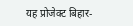यह प्रोजेक्ट बिहार-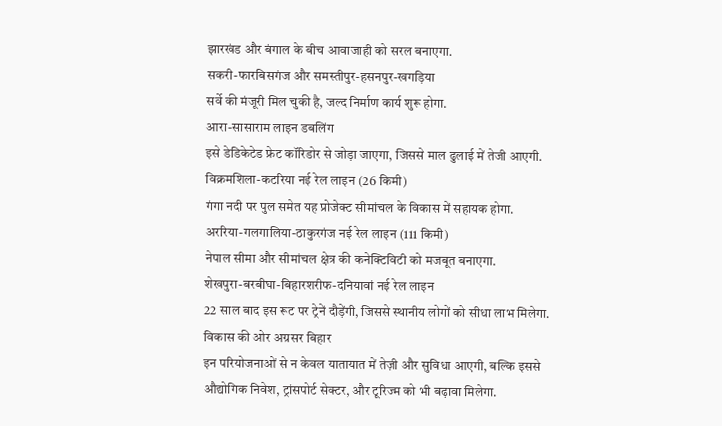झारखंड और बंगाल के बीच आवाजाही को सरल बनाएगा.
सकरी-फारबिसगंज और समस्तीपुर-हसनपुर-खगड़िया
सर्वे की मंजूरी मिल चुकी है, जल्द निर्माण कार्य शुरू होगा.
आरा-सासाराम लाइन डबलिंग
इसे डेडिकेटेड फ्रेट कॉरिडोर से जोड़ा जाएगा, जिससे माल ढुलाई में तेजी आएगी.
विक्रमशिला-कटरिया नई रेल लाइन (26 किमी)
गंगा नदी पर पुल समेत यह प्रोजेक्ट सीमांचल के विकास में सहायक होगा.
अररिया-गलगालिया-ठाकुरगंज नई रेल लाइन (111 किमी)
नेपाल सीमा और सीमांचल क्षेत्र की कनेक्टिविटी को मजबूत बनाएगा.
शेखपुरा-बरबीघा-बिहारशरीफ-दनियावां नई रेल लाइन
22 साल बाद इस रूट पर ट्रेनें दौड़ेंगी, जिससे स्थानीय लोगों को सीधा लाभ मिलेगा.
विकास की ओर अग्रसर बिहार
इन परियोजनाओं से न केवल यातायात में तेज़ी और सुविधा आएगी, बल्कि इससे औद्योगिक निवेश, ट्रांसपोर्ट सेक्टर, और टूरिज्म को भी बढ़ावा मिलेगा.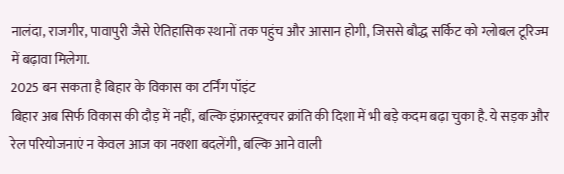नालंदा, राजगीर, पावापुरी जैसे ऐतिहासिक स्थानों तक पहुंच और आसान होगी, जिससे बौद्ध सर्किट को ग्लोबल टूरिज्म में बढ़ावा मिलेगा.
2025 बन सकता है बिहार के विकास का टर्निंग पॉइंट
बिहार अब सिर्फ विकास की दौड़ में नहीं, बल्कि इंफ्रास्ट्रक्चर क्रांति की दिशा में भी बड़े कदम बढ़ा चुका है. ये सड़क और रेल परियोजनाएं न केवल आज का नक्शा बदलेंगी, बल्कि आने वाली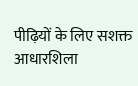पीढ़ियों के लिए सशक्त आधारशिला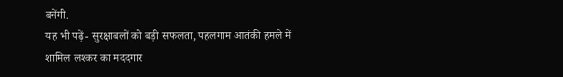बनेंगी.
यह भी पढ़ें- सुरक्षाबलों को बड़ी सफलता, पहलगाम आतंकी हमले में शामिल लश्कर का मददगार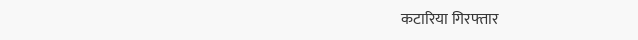कटारिया गिरफ्तार